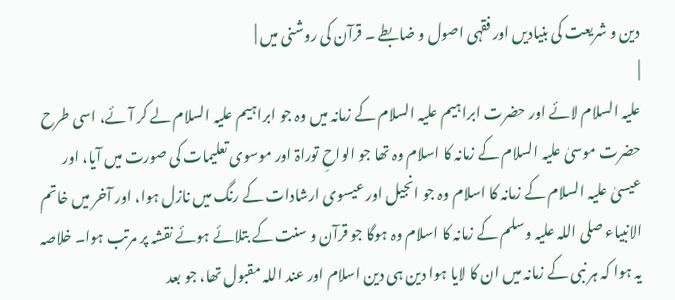دین و شریعت کی بنیادیں اور فقہی اصول و ضابطے ۔ قرآن کی روشنی میں |
|
علیہ السلام لائے اور حضرت ابراہیم علیہ السلام کے زمانہ میں وہ جو ابراہیم علیہ السلام لے کر آئے، اسی طرح حضرت موسیٰ علیہ السلام کے زمانہ کا اسلام وہ تھا جو الواحِ توراۃ اور موسوی تعلیمات کی صورت میں آیا، اور عیسیٰ علیہ السلام کے زمانہ کا اسلام وہ جو انجیل اور عیسوی ارشادات کے رنگ میں نازل ہوا، اور آخر میں خاتم الانبیاء صلی اللہ علیہ وسلم کے زمانہ کا اسلام وہ ہوگا جو قرآن و سنت کے بتلائے ہوئے نقشہ پر مرتب ہوا۔ خلاصہ یہ ہوا کہ ہر نبی کے زمانہ میں ان کا لایا ہوا دین ہی دین اسلام اور عند اللہ مقبول تھا، جو بعد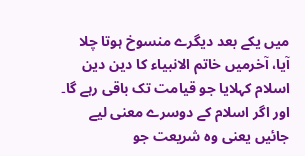میں یکے بعد دیگرے منسوخ ہوتا چلا آیا، آخرمیں خاتم الانبیاء کا دین دین اسلام کہلایا جو قیامت تک باقی رہے گا۔ اور اگر اسلام کے دوسرے معنی لیے جائیں یعنی وہ شریعت جو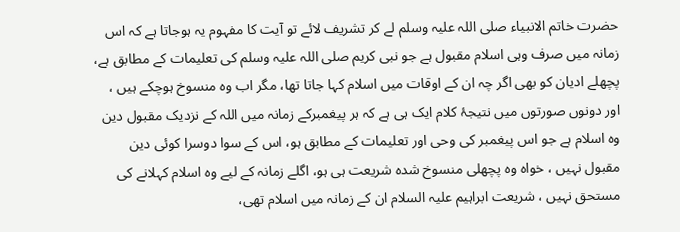حضرت خاتم الانبیاء صلی اللہ علیہ وسلم لے کر تشریف لائے تو آیت کا مفہوم یہ ہوجاتا ہے کہ اس زمانہ میں صرف وہی اسلام مقبول ہے جو نبی کریم صلی اللہ علیہ وسلم کی تعلیمات کے مطابق ہے، پچھلے ادیان کو بھی اگر چہ ان کے اوقات میں اسلام کہا جاتا تھا، مگر اب وہ منسوخ ہوچکے ہیں ، اور دونوں صورتوں میں نتیجۂ کلام ایک ہی ہے کہ ہر پیغمبرکے زمانہ میں اللہ کے نزدیک مقبول دین وہ اسلام ہے جو اس پیغمبر کی وحی اور تعلیمات کے مطابق ہو، اس کے سوا دوسرا کوئی دین مقبول نہیں ، خواہ وہ پچھلی منسوخ شدہ شریعت ہی ہو، اگلے زمانہ کے لیے وہ اسلام کہلانے کی مستحق نہیں ، شریعت ابراہیم علیہ السلام ان کے زمانہ میں اسلام تھی،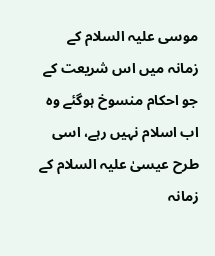موسی علیہ السلام کے زمانہ میں اس شریعت کے جو احکام منسوخ ہوگئے وہ اب اسلام نہیں رہے، اسی طرح عیسیٰ علیہ السلام کے زمانہ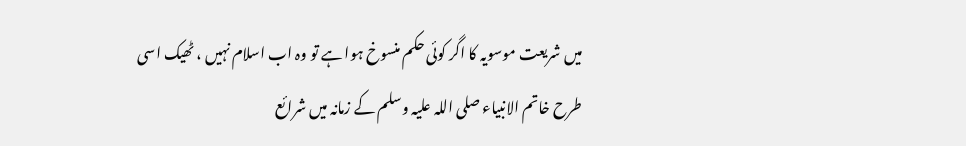میں شریعت موسویہ کا اگر کوئی حکم منسوخ ہوا ہے تو وہ اب اسلام نہیں ، ٹھیک اسی طرح خاتم الانبیاء صلی اللہ علیہ وسلم کے زمانہ میں شرائع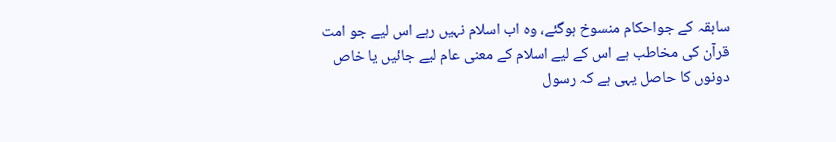سابقہ کے جواحکام منسوخ ہوگئے، وہ اب اسلام نہیں رہے اس لیے جو امت قرآن کی مخاطب ہے اس کے لیے اسلام کے معنی عام لیے جائیں یا خاص دونوں کا حاصل یہی ہے کہ رسول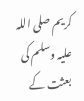کریم صلی اللہ علیہ وسلم کی بعثت کے